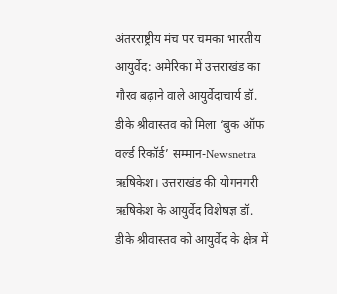अंतरराष्ट्रीय मंच पर चमका भारतीय आयुर्वेद: अमेरिका में उत्तराखंड का गौरव बढ़ाने वाले आयुर्वेदाचार्य डॉ. डीके श्रीवास्तव को मिला ‘बुक ऑफ वर्ल्ड रिकॉर्ड’ सम्मान-Newsnetra
ऋषिकेश। उत्तराखंड की योगनगरी ऋषिकेश के आयुर्वेद विशेषज्ञ डॉ. डीके श्रीवास्तव को आयुर्वेद के क्षेत्र में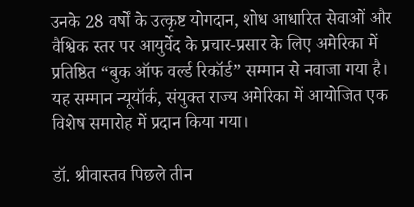उनके 28 वर्षों के उत्कृष्ट योगदान, शोध आधारित सेवाओं और वैश्विक स्तर पर आयुर्वेद के प्रचार-प्रसार के लिए अमेरिका में प्रतिष्ठित “बुक ऑफ वर्ल्ड रिकॉर्ड” सम्मान से नवाजा गया है। यह सम्मान न्यूयॉर्क, संयुक्त राज्य अमेरिका में आयोजित एक विशेष समारोह में प्रदान किया गया।

डॉ. श्रीवास्तव पिछले तीन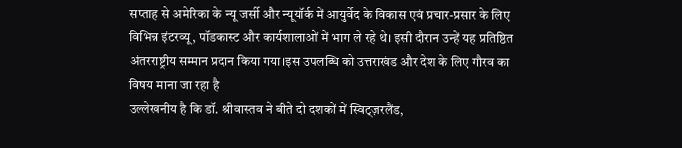सप्ताह से अमेरिका के न्यू जर्सी और न्यूयॉर्क में आयुर्वेद के विकास एवं प्रचार-प्रसार के लिए विभिन्न इंटरव्यू, पॉडकास्ट और कार्यशालाओं में भाग ले रहे थे। इसी दौरान उन्हें यह प्रतिष्ठित अंतरराष्ट्रीय सम्मान प्रदान किया गया।इस उपलब्धि को उत्तराखंड और देश के लिए गौरव का विषय माना जा रहा है
उल्लेखनीय है कि डॉ. श्रीवास्तव ने बीते दो दशकों में स्विट्ज़रलैंड,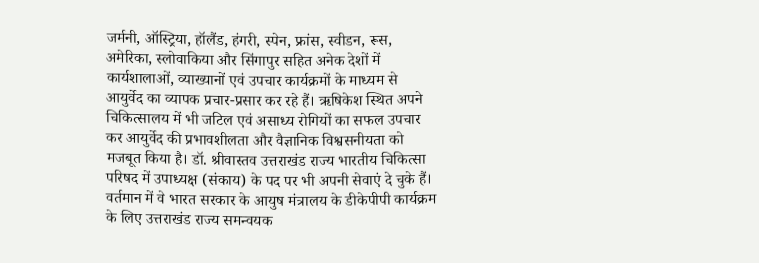जर्मनी, ऑस्ट्रिया, हॉलैंड, हंगरी, स्पेन, फ्रांस, स्वीडन, रूस, अमेरिका, स्लोवाकिया और सिंगापुर सहित अनेक देशों में कार्यशालाओं, व्याख्यानों एवं उपचार कार्यक्रमों के माध्यम से आयुर्वेद का व्यापक प्रचार-प्रसार कर रहे हैं। ऋषिकेश स्थित अपने चिकित्सालय में भी जटिल एवं असाध्य रोगियों का सफल उपचार कर आयुर्वेद की प्रभावशीलता और वैज्ञानिक विश्वसनीयता को मजबूत किया है। डॉ. श्रीवास्तव उत्तराखंड राज्य भारतीय चिकित्सा परिषद में उपाध्यक्ष (संकाय) के पद पर भी अपनी सेवाएं दे चुके हैं। वर्तमान में वे भारत सरकार के आयुष मंत्रालय के डीकेपीपी कार्यक्रम के लिए उत्तराखंड राज्य समन्वयक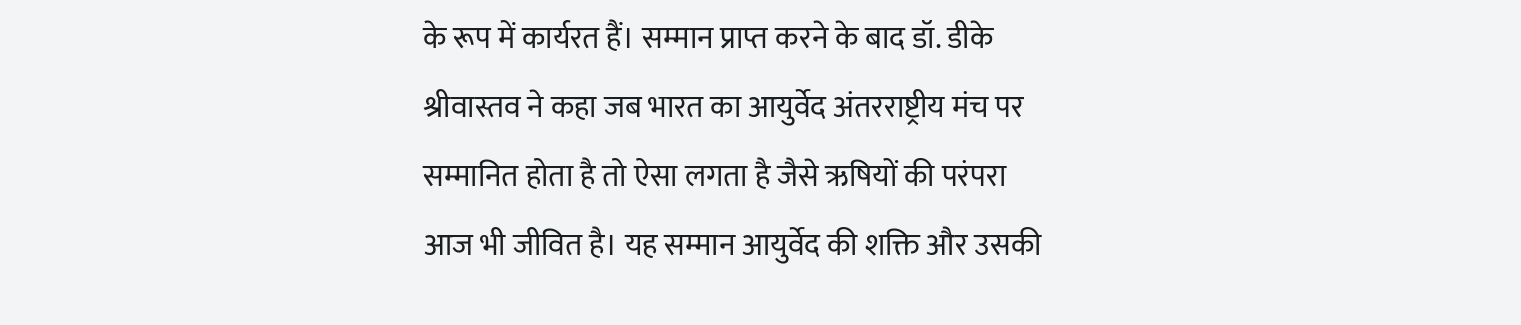के रूप में कार्यरत हैं। सम्मान प्राप्त करने के बाद डॉ. डीके श्रीवास्तव ने कहा जब भारत का आयुर्वेद अंतरराष्ट्रीय मंच पर सम्मानित होता है तो ऐसा लगता है जैसे ऋषियों की परंपरा आज भी जीवित है। यह सम्मान आयुर्वेद की शक्ति और उसकी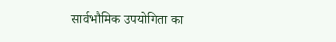सार्वभौमिक उपयोगिता का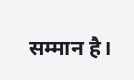सम्मान है।